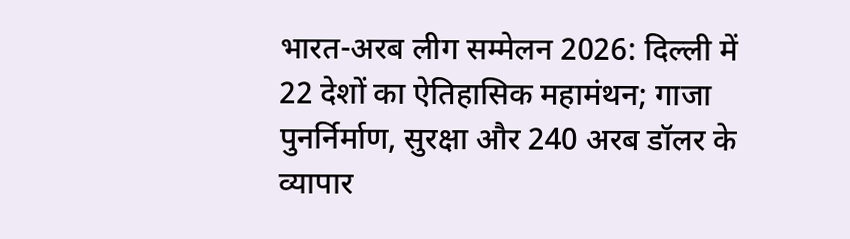भारत-अरब लीग सम्मेलन 2026: दिल्ली में 22 देशों का ऐतिहासिक महामंथन; गाजा पुनर्निर्माण, सुरक्षा और 240 अरब डॉलर के व्यापार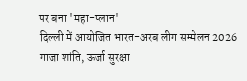पर बना 'महा-प्लान'
दिल्ली में आयोजित भारत-अरब लीग सम्मेलन 2026 गाजा शांति, ऊर्जा सुरक्षा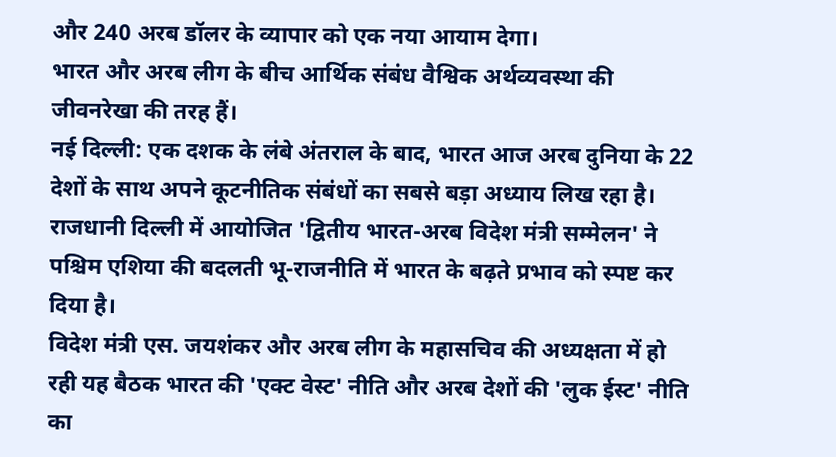और 240 अरब डॉलर के व्यापार को एक नया आयाम देगा।
भारत और अरब लीग के बीच आर्थिक संबंध वैश्विक अर्थव्यवस्था की जीवनरेखा की तरह हैं।
नई दिल्ली: एक दशक के लंबे अंतराल के बाद, भारत आज अरब दुनिया के 22 देशों के साथ अपने कूटनीतिक संबंधों का सबसे बड़ा अध्याय लिख रहा है।
राजधानी दिल्ली में आयोजित 'द्वितीय भारत-अरब विदेश मंत्री सम्मेलन' ने पश्चिम एशिया की बदलती भू-राजनीति में भारत के बढ़ते प्रभाव को स्पष्ट कर दिया है।
विदेश मंत्री एस. जयशंकर और अरब लीग के महासचिव की अध्यक्षता में हो रही यह बैठक भारत की 'एक्ट वेस्ट' नीति और अरब देशों की 'लुक ईस्ट' नीति का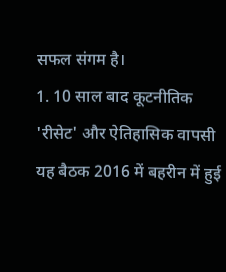सफल संगम है।
1. 10 साल बाद कूटनीतिक 'रीसेट' और ऐतिहासिक वापसी
यह बैठक 2016 में बहरीन में हुई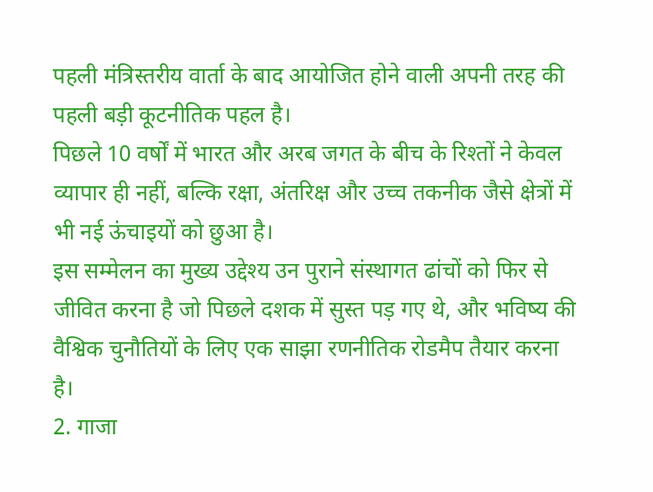पहली मंत्रिस्तरीय वार्ता के बाद आयोजित होने वाली अपनी तरह की पहली बड़ी कूटनीतिक पहल है।
पिछले 10 वर्षों में भारत और अरब जगत के बीच के रिश्तों ने केवल व्यापार ही नहीं, बल्कि रक्षा, अंतरिक्ष और उच्च तकनीक जैसे क्षेत्रों में भी नई ऊंचाइयों को छुआ है।
इस सम्मेलन का मुख्य उद्देश्य उन पुराने संस्थागत ढांचों को फिर से जीवित करना है जो पिछले दशक में सुस्त पड़ गए थे, और भविष्य की वैश्विक चुनौतियों के लिए एक साझा रणनीतिक रोडमैप तैयार करना है।
2. गाजा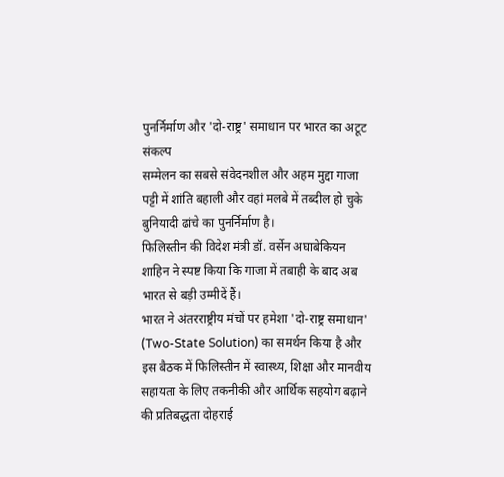पुनर्निर्माण और 'दो-राष्ट्र' समाधान पर भारत का अटूट संकल्प
सम्मेलन का सबसे संवेदनशील और अहम मुद्दा गाजा पट्टी में शांति बहाली और वहां मलबे में तब्दील हो चुके बुनियादी ढांचे का पुनर्निर्माण है।
फिलिस्तीन की विदेश मंत्री डॉ. वर्सेन अघाबेकियन शाहिन ने स्पष्ट किया कि गाजा में तबाही के बाद अब भारत से बड़ी उम्मीदें हैं।
भारत ने अंतरराष्ट्रीय मंचों पर हमेशा 'दो-राष्ट्र समाधान' (Two-State Solution) का समर्थन किया है और इस बैठक में फिलिस्तीन में स्वास्थ्य, शिक्षा और मानवीय सहायता के लिए तकनीकी और आर्थिक सहयोग बढ़ाने की प्रतिबद्धता दोहराई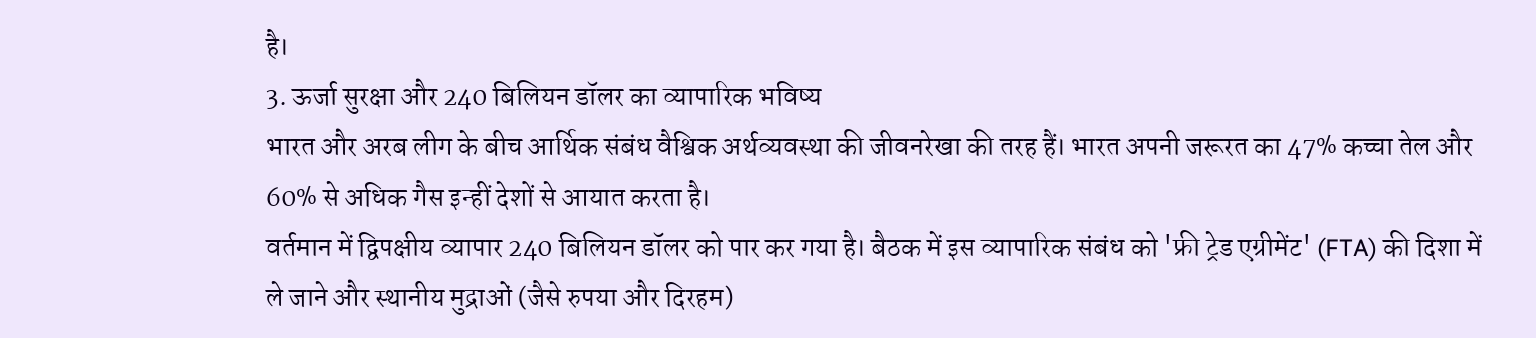है।
3. ऊर्जा सुरक्षा और 240 बिलियन डॉलर का व्यापारिक भविष्य
भारत और अरब लीग के बीच आर्थिक संबंध वैश्विक अर्थव्यवस्था की जीवनरेखा की तरह हैं। भारत अपनी जरूरत का 47% कच्चा तेल और 60% से अधिक गैस इन्हीं देशों से आयात करता है।
वर्तमान में द्विपक्षीय व्यापार 240 बिलियन डॉलर को पार कर गया है। बैठक में इस व्यापारिक संबंध को 'फ्री ट्रेड एग्रीमेंट' (FTA) की दिशा में ले जाने और स्थानीय मुद्राओं (जैसे रुपया और दिरहम)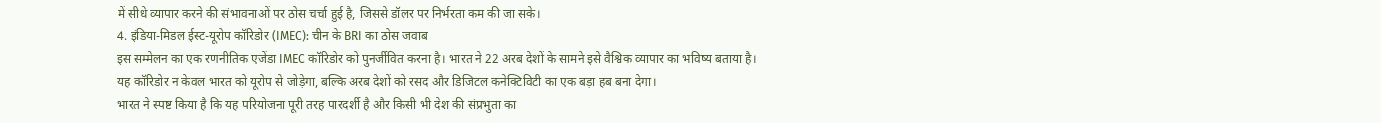में सीधे व्यापार करने की संभावनाओं पर ठोस चर्चा हुई है, जिससे डॉलर पर निर्भरता कम की जा सके।
4. इंडिया-मिडल ईस्ट-यूरोप कॉरिडोर (IMEC): चीन के BRI का ठोस जवाब
इस सम्मेलन का एक रणनीतिक एजेंडा IMEC कॉरिडोर को पुनर्जीवित करना है। भारत ने 22 अरब देशों के सामने इसे वैश्विक व्यापार का भविष्य बताया है।
यह कॉरिडोर न केवल भारत को यूरोप से जोड़ेगा, बल्कि अरब देशों को रसद और डिजिटल कनेक्टिविटी का एक बड़ा हब बना देगा।
भारत ने स्पष्ट किया है कि यह परियोजना पूरी तरह पारदर्शी है और किसी भी देश की संप्रभुता का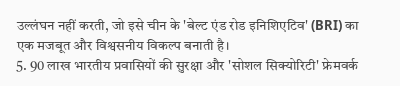उल्लंघन नहीं करती, जो इसे चीन के 'बेल्ट एंड रोड इनिशिएटिव' (BRI) का एक मजबूत और विश्वसनीय विकल्प बनाती है।
5. 90 लाख भारतीय प्रवासियों की सुरक्षा और 'सोशल सिक्योरिटी' फ्रेमवर्क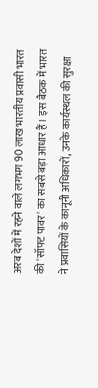अरब देशों में रहने वाले लगभग 90 लाख भारतीय प्रवासी भारत की 'सॉफ्ट पावर' का सबसे बड़ा आधार हैं। इस बैठक में भारत ने प्रवासियों के कानूनी अधिकारों, उनके कार्यस्थल की सुरक्षा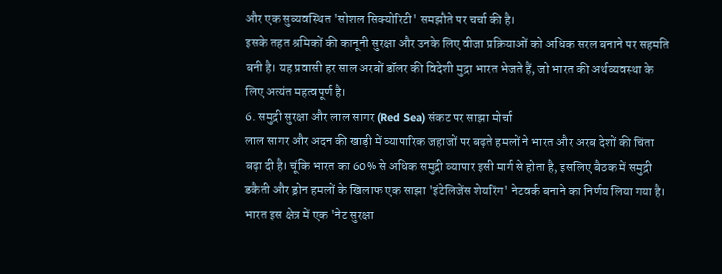और एक सुव्यवस्थित 'सोशल सिक्योरिटी' समझौते पर चर्चा की है।
इसके तहत श्रमिकों की कानूनी सुरक्षा और उनके लिए वीजा प्रक्रियाओं को अधिक सरल बनाने पर सहमति बनी है। यह प्रवासी हर साल अरबों डॉलर की विदेशी मुद्रा भारत भेजते हैं, जो भारत की अर्थव्यवस्था के लिए अत्यंत महत्वपूर्ण है।
6. समुद्री सुरक्षा और लाल सागर (Red Sea) संकट पर साझा मोर्चा
लाल सागर और अदन की खाड़ी में व्यापारिक जहाजों पर बढ़ते हमलों ने भारत और अरब देशों की चिंता बढ़ा दी है। चूंकि भारत का 60% से अधिक समुद्री व्यापार इसी मार्ग से होता है, इसलिए बैठक में समुद्री डकैती और ड्रोन हमलों के खिलाफ एक साझा 'इंटेलिजेंस शेयरिंग' नेटवर्क बनाने का निर्णय लिया गया है।
भारत इस क्षेत्र में एक 'नेट सुरक्षा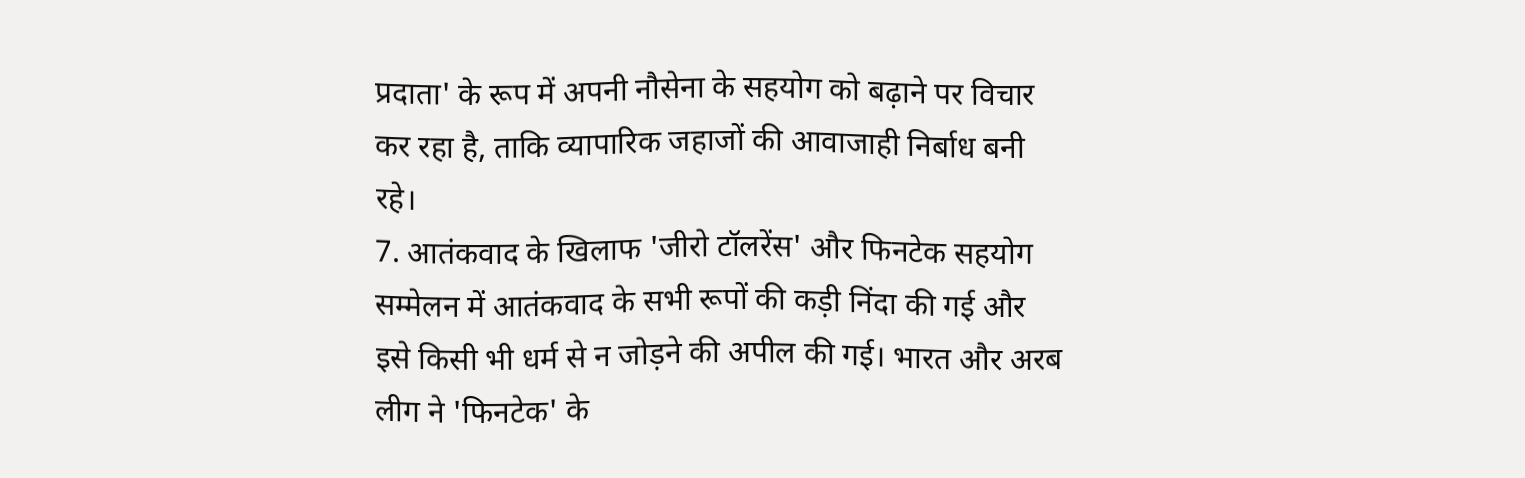प्रदाता' के रूप में अपनी नौसेना के सहयोग को बढ़ाने पर विचार कर रहा है, ताकि व्यापारिक जहाजों की आवाजाही निर्बाध बनी रहे।
7. आतंकवाद के खिलाफ 'जीरो टॉलरेंस' और फिनटेक सहयोग
सम्मेलन में आतंकवाद के सभी रूपों की कड़ी निंदा की गई और इसे किसी भी धर्म से न जोड़ने की अपील की गई। भारत और अरब लीग ने 'फिनटेक' के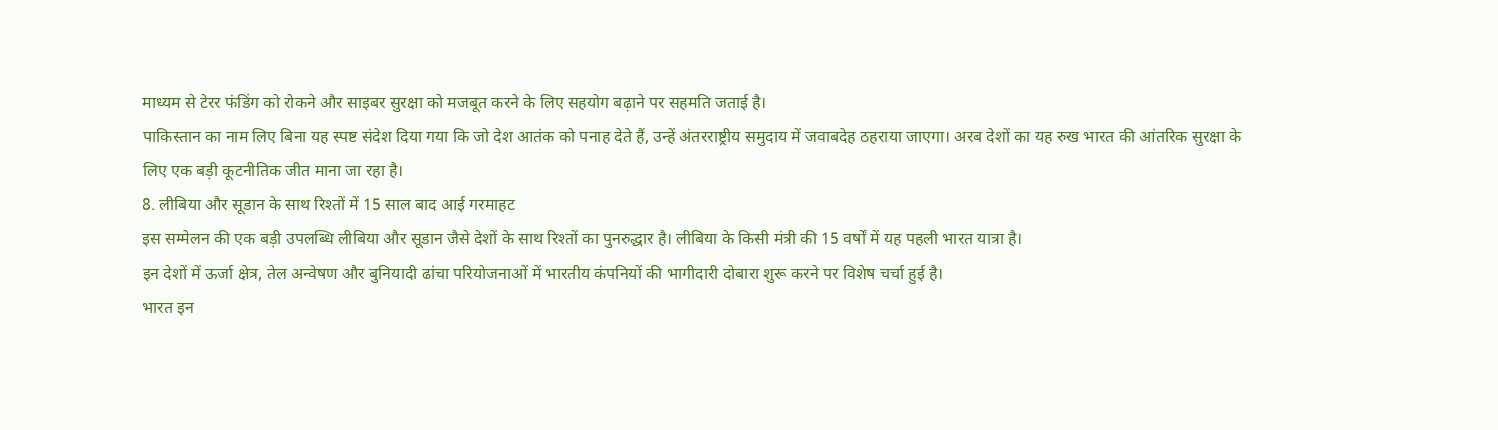माध्यम से टेरर फंडिंग को रोकने और साइबर सुरक्षा को मजबूत करने के लिए सहयोग बढ़ाने पर सहमति जताई है।
पाकिस्तान का नाम लिए बिना यह स्पष्ट संदेश दिया गया कि जो देश आतंक को पनाह देते हैं, उन्हें अंतरराष्ट्रीय समुदाय में जवाबदेह ठहराया जाएगा। अरब देशों का यह रुख भारत की आंतरिक सुरक्षा के लिए एक बड़ी कूटनीतिक जीत माना जा रहा है।
8. लीबिया और सूडान के साथ रिश्तों में 15 साल बाद आई गरमाहट
इस सम्मेलन की एक बड़ी उपलब्धि लीबिया और सूडान जैसे देशों के साथ रिश्तों का पुनरुद्धार है। लीबिया के किसी मंत्री की 15 वर्षों में यह पहली भारत यात्रा है।
इन देशों में ऊर्जा क्षेत्र, तेल अन्वेषण और बुनियादी ढांचा परियोजनाओं में भारतीय कंपनियों की भागीदारी दोबारा शुरू करने पर विशेष चर्चा हुई है।
भारत इन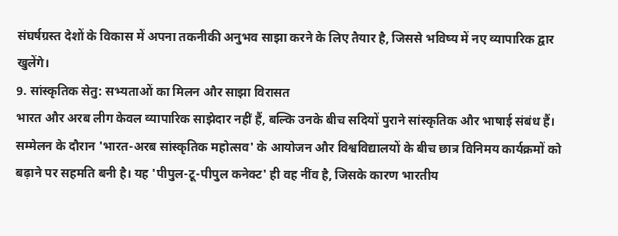संघर्षग्रस्त देशों के विकास में अपना तकनीकी अनुभव साझा करने के लिए तैयार है, जिससे भविष्य में नए व्यापारिक द्वार खुलेंगे।
9. सांस्कृतिक सेतु: सभ्यताओं का मिलन और साझा विरासत
भारत और अरब लीग केवल व्यापारिक साझेदार नहीं हैं, बल्कि उनके बीच सदियों पुराने सांस्कृतिक और भाषाई संबंध हैं। सम्मेलन के दौरान 'भारत-अरब सांस्कृतिक महोत्सव' के आयोजन और विश्वविद्यालयों के बीच छात्र विनिमय कार्यक्रमों को बढ़ाने पर सहमति बनी है। यह 'पीपुल-टू-पीपुल कनेक्ट' ही वह नींव है, जिसके कारण भारतीय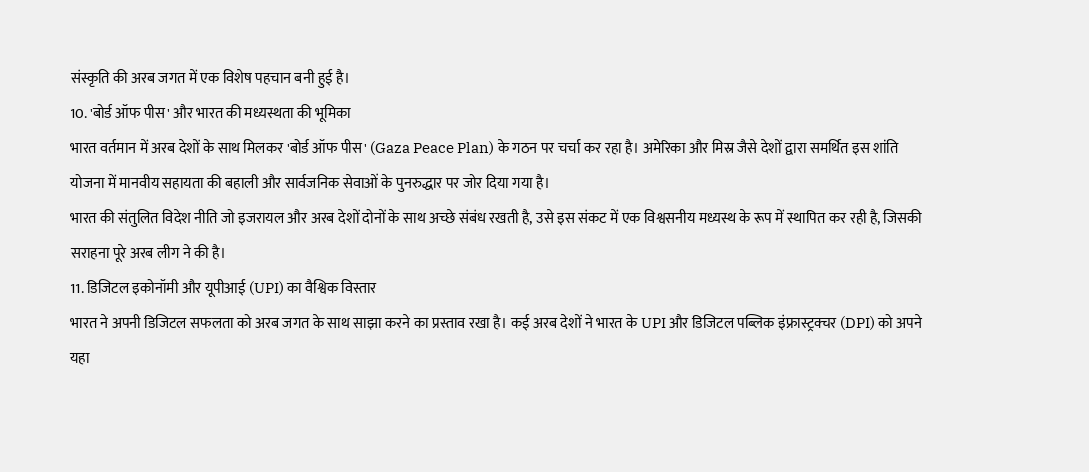संस्कृति की अरब जगत में एक विशेष पहचान बनी हुई है।
10. 'बोर्ड ऑफ पीस' और भारत की मध्यस्थता की भूमिका
भारत वर्तमान में अरब देशों के साथ मिलकर 'बोर्ड ऑफ पीस' (Gaza Peace Plan) के गठन पर चर्चा कर रहा है। अमेरिका और मिस्र जैसे देशों द्वारा समर्थित इस शांति योजना में मानवीय सहायता की बहाली और सार्वजनिक सेवाओं के पुनरुद्धार पर जोर दिया गया है।
भारत की संतुलित विदेश नीति जो इजरायल और अरब देशों दोनों के साथ अच्छे संबंध रखती है, उसे इस संकट में एक विश्वसनीय मध्यस्थ के रूप में स्थापित कर रही है, जिसकी सराहना पूरे अरब लीग ने की है।
11. डिजिटल इकोनॉमी और यूपीआई (UPI) का वैश्विक विस्तार
भारत ने अपनी डिजिटल सफलता को अरब जगत के साथ साझा करने का प्रस्ताव रखा है। कई अरब देशों ने भारत के UPI और डिजिटल पब्लिक इंफ्रास्ट्रक्चर (DPI) को अपने यहा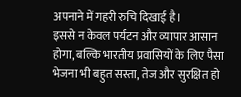अपनाने में गहरी रुचि दिखाई है।
इससे न केवल पर्यटन और व्यापार आसान होगा, बल्कि भारतीय प्रवासियों के लिए पैसा भेजना भी बहुत सस्ता, तेज और सुरक्षित हो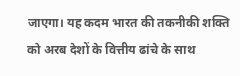जाएगा। यह कदम भारत की तकनीकी शक्ति को अरब देशों के वित्तीय ढांचे के साथ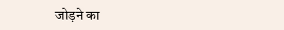जोड़ने का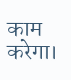काम करेगा।